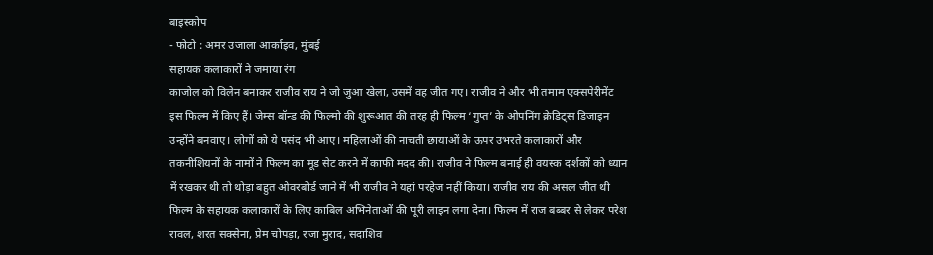बाइस्कोप
- फोटो : अमर उजाला आर्काइव, मुंबई
सहायक कलाकारों ने जमाया रंग
काजोल को विलेन बनाकर राजीव राय ने जो जुआ खेला, उसमें वह जीत गए। राजीव ने और भी तमाम एक्सपेरीमेंट इस फिल्म में किए हैं। जेम्स बॉन्ड की फिल्मो की शुरूआत की तरह ही फिल्म ‘गुप्त’ के ओपनिंग क्रेडिट्स डिजाइन उन्होंने बनवाए। लोगों को ये पसंद भी आए। महिलाओं की नाचती छायाओं के ऊपर उभरते कलाकारों और तकनीशियनों के नामों ने फिल्म का मूड सेट करने में काफी मदद की। राजीव ने फिल्म बनाई ही वयस्क दर्शकों को ध्यान में रखकर थी तो थोड़ा बहुत ओवरबोर्ड जाने में भी राजीव ने यहां परहेज नहीं किया। राजीव राय की असल जीत थी फिल्म के सहायक कलाकारों के लिए काबिल अभिनेताओं की पूरी लाइन लगा देना। फिल्म में राज बब्बर से लेकर परेश रावल, शरत सक्सेना, प्रेम चोपड़ा, रजा मुराद, सदाशिव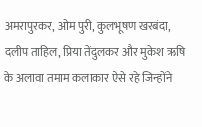अमरापुरकर, ओम पुरी, कुलभूषण खरबंदा, दलीप ताहिल, प्रिया तेंदुलकर और मुकेश ऋषि के अलावा तमाम कलाकार ऐसे रहे जिन्होंने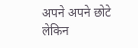अपने अपने छोटे लेकिन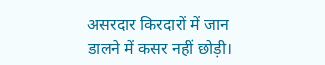असरदार किरदारों में जान डालने में कसर नहीं छोड़ी।